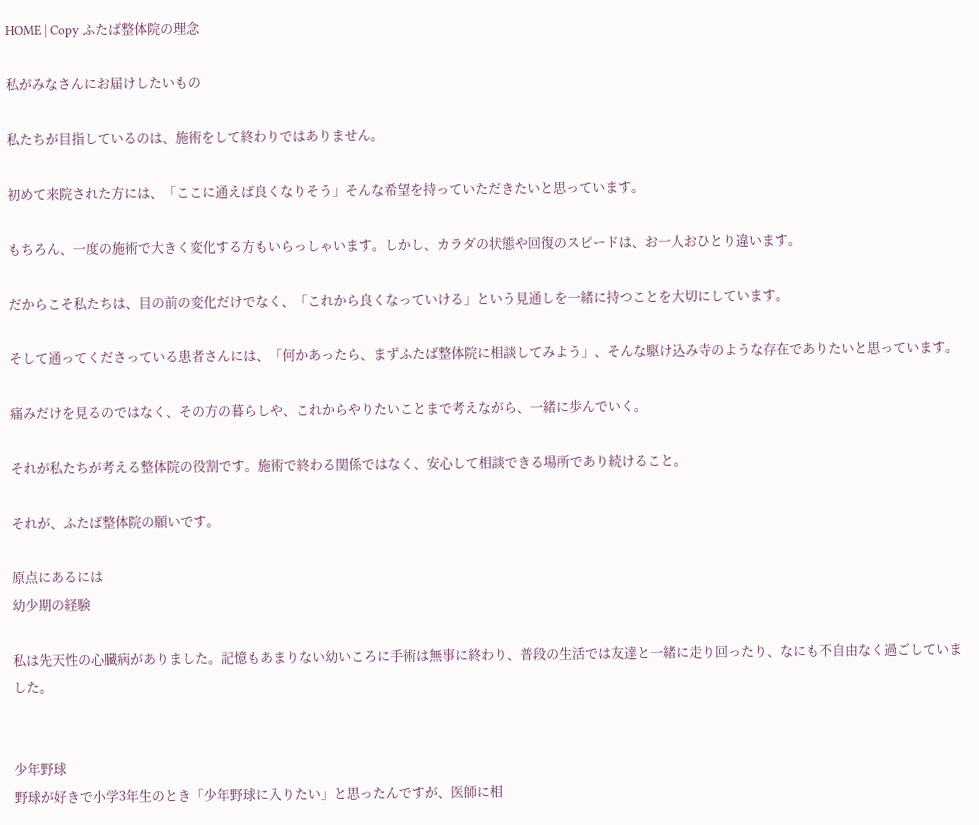HOME | Copy ふたば整体院の理念

私がみなさんにお届けしたいもの

私たちが目指しているのは、施術をして終わりではありません。

初めて来院された方には、「ここに通えば良くなりそう」そんな希望を持っていただきたいと思っています。

もちろん、一度の施術で大きく変化する方もいらっしゃいます。しかし、カラダの状態や回復のスピードは、お一人おひとり違います。

だからこそ私たちは、目の前の変化だけでなく、「これから良くなっていける」という見通しを一緒に持つことを大切にしています。

そして通ってくださっている患者さんには、「何かあったら、まずふたば整体院に相談してみよう」、そんな駆け込み寺のような存在でありたいと思っています。

痛みだけを見るのではなく、その方の暮らしや、これからやりたいことまで考えながら、一緒に歩んでいく。

それが私たちが考える整体院の役割です。施術で終わる関係ではなく、安心して相談できる場所であり続けること。

それが、ふたば整体院の願いです。

原点にあるには
幼少期の経験

私は先天性の心臓病がありました。記憶もあまりない幼いころに手術は無事に終わり、普段の生活では友達と一緒に走り回ったり、なにも不自由なく過ごしていました。


少年野球
野球が好きで小学3年生のとき「少年野球に入りたい」と思ったんですが、医師に相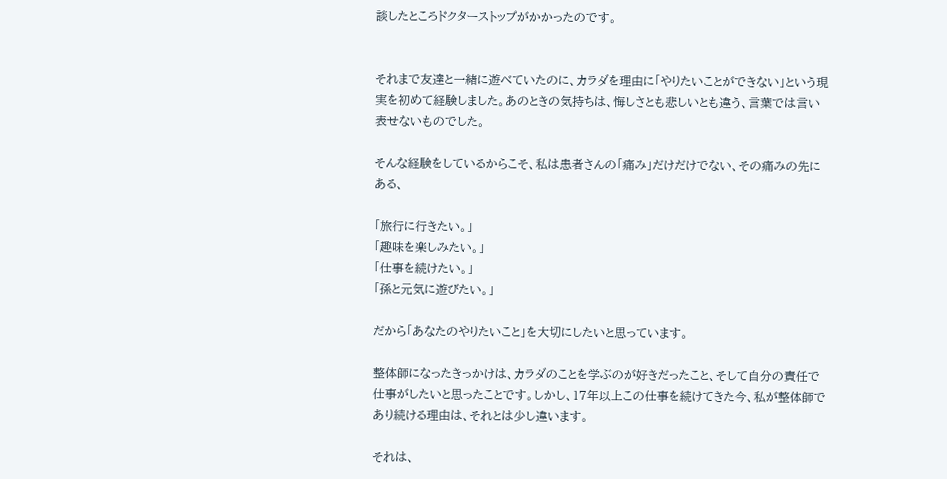談したところドクターストップがかかったのです。


それまで友達と一緒に遊べていたのに、カラダを理由に「やりたいことができない」という現実を初めて経験しました。あのときの気持ちは、悔しさとも悲しいとも違う、言葉では言い表せないものでした。

そんな経験をしているからこそ、私は患者さんの「痛み」だけだけでない、その痛みの先にある、

「旅行に行きたい。」
「趣味を楽しみたい。」
「仕事を続けたい。」
「孫と元気に遊びたい。」

だから「あなたのやりたいこと」を大切にしたいと思っています。

整体師になったきっかけは、カラダのことを学ぶのが好きだったこと、そして自分の責任で仕事がしたいと思ったことです。しかし、17年以上この仕事を続けてきた今、私が整体師であり続ける理由は、それとは少し違います。

それは、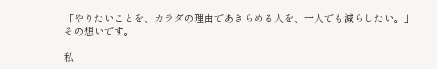「やりたいことを、カラダの理由であきらめる人を、一人でも減らしたい。」
その想いです。

私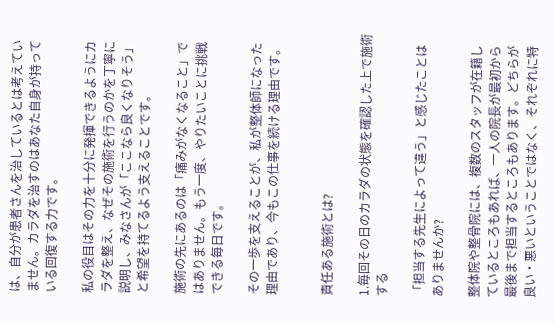は、自分が患者さんを治しているとは考えていません。カラダを治すのはあなた自身が持っている回復する力です。

私の役目はその力を十分に発揮できるようにカラダを整え、なぜその施術を行うのかを丁寧に説明し、みなさんが「ここなら良くなりそう」と希望を持てるよう支えることです。

施術の先にあるのは「痛みがなくなること」ではありません。もう一度、やりたいことに挑戦できる毎日です。

その一歩を支えることが、私が整体師になった理由であり、今もこの仕事を続ける理由です。


責任ある施術とは?

1.毎回その日のカラダの状態を確認した上で施術する

「担当する先生によって違う」と感じたことはありませんか?

整体院や整骨院には、複数のスタッフが在籍しているところもあれば、一人の院長が最初から最後まで担当するところもあります。どちらが良い・悪いということではなく、それぞれに特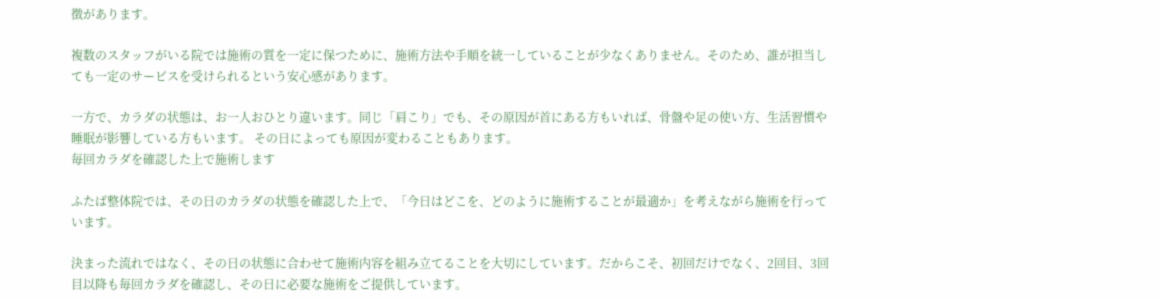徴があります。

複数のスタッフがいる院では施術の質を一定に保つために、施術方法や手順を統一していることが少なくありません。そのため、誰が担当しても一定のサービスを受けられるという安心感があります。

一方で、カラダの状態は、お一人おひとり違います。同じ「肩こり」でも、その原因が首にある方もいれば、骨盤や足の使い方、生活習慣や睡眠が影響している方もいます。 その日によっても原因が変わることもあります。
毎回カラダを確認した上で施術します

ふたば整体院では、その日のカラダの状態を確認した上で、「今日はどこを、どのように施術することが最適か」を考えながら施術を行っています。

決まった流れではなく、その日の状態に合わせて施術内容を組み立てることを大切にしています。だからこそ、初回だけでなく、2回目、3回目以降も毎回カラダを確認し、その日に必要な施術をご提供しています。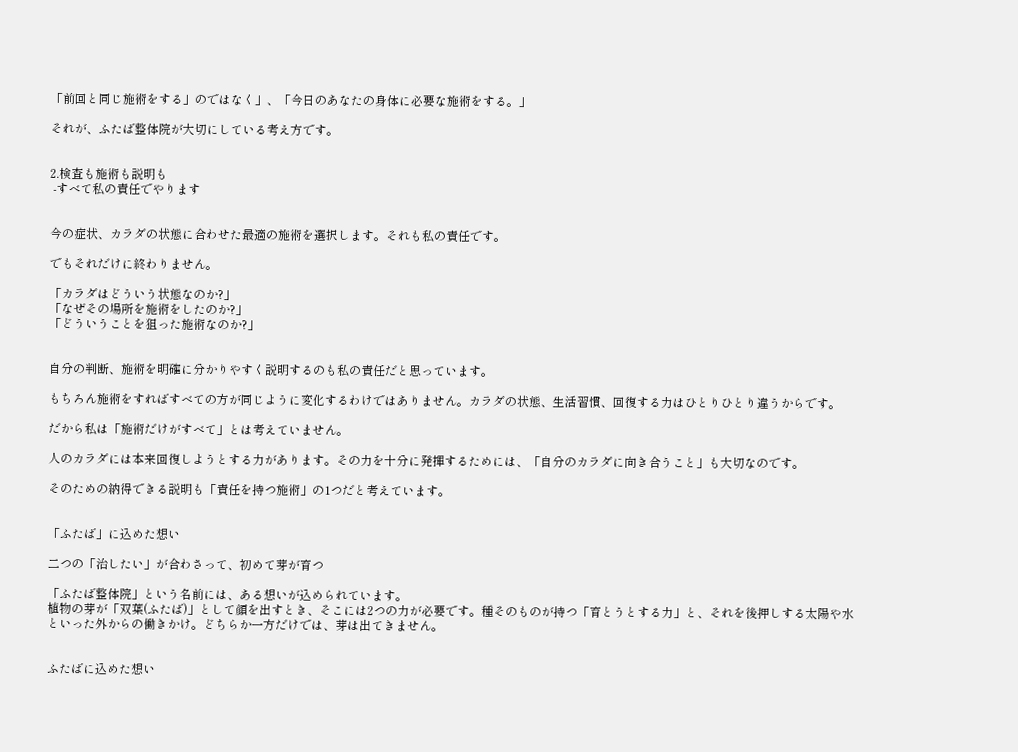「前回と同じ施術をする」のではなく」、「今日のあなたの身体に必要な施術をする。」

それが、ふたば整体院が大切にしている考え方です。


2.検査も施術も説明も
 -すべて私の責任でやります


今の症状、カラダの状態に合わせた最適の施術を選択します。それも私の責任です。

でもそれだけに終わりません。

「カラダはどういう状態なのか?」
「なぜその場所を施術をしたのか?」
「どういうことを狙った施術なのか?」


自分の判断、施術を明確に分かりやすく説明するのも私の責任だと思っています。

もちろん施術をすればすべての方が同じように変化するわけではありません。カラダの状態、生活習慣、回復する力はひとりひとり違うからです。

だから私は「施術だけがすべて」とは考えていません。

人のカラダには本来回復しようとする力があります。その力を十分に発揮するためには、「自分のカラダに向き合うこと」も大切なのです。

そのための納得できる説明も「責任を持つ施術」の1つだと考えています。


「ふたば」に込めた想い

二つの「治したい」が合わさって、初めて芽が育つ

「ふたば整体院」という名前には、ある想いが込められています。
植物の芽が「双葉(ふたば)」として顔を出すとき、そこには2つの力が必要です。種そのものが持つ「育とうとする力」と、それを後押しする太陽や水といった外からの働きかけ。どちらか一方だけでは、芽は出てきません。


ふたばに込めた想い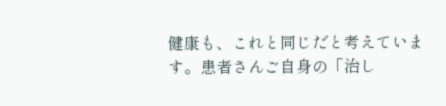健康も、これと同じだと考えています。患者さんご自身の「治し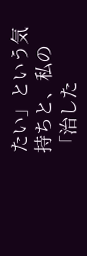たい」という気持ちと、私の「治した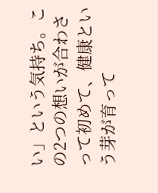い」という気持ち。この2つの想いが合わさって初めて、健康という芽が育って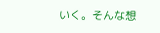いく。そんな想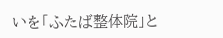いを「ふたば整体院」と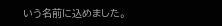いう名前に込めました。